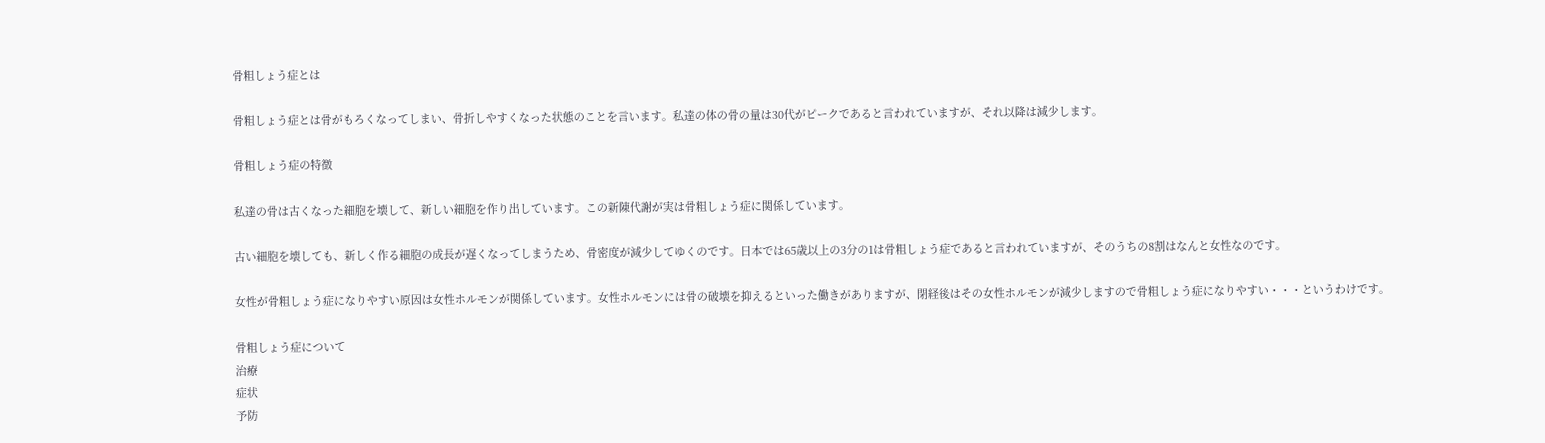骨粗しょう症とは

骨粗しょう症とは骨がもろくなってしまい、骨折しやすくなった状態のことを言います。私達の体の骨の量は30代がピークであると言われていますが、それ以降は減少します。

骨粗しょう症の特徴

私達の骨は古くなった細胞を壊して、新しい細胞を作り出しています。この新陳代謝が実は骨粗しょう症に関係しています。

古い細胞を壊しても、新しく作る細胞の成長が遅くなってしまうため、骨密度が減少してゆくのです。日本では65歳以上の3分の1は骨粗しょう症であると言われていますが、そのうちの8割はなんと女性なのです。

女性が骨粗しょう症になりやすい原因は女性ホルモンが関係しています。女性ホルモンには骨の破壊を抑えるといった働きがありますが、閉経後はその女性ホルモンが減少しますので骨粗しょう症になりやすい・・・というわけです。

骨粗しょう症について
治療
症状
予防